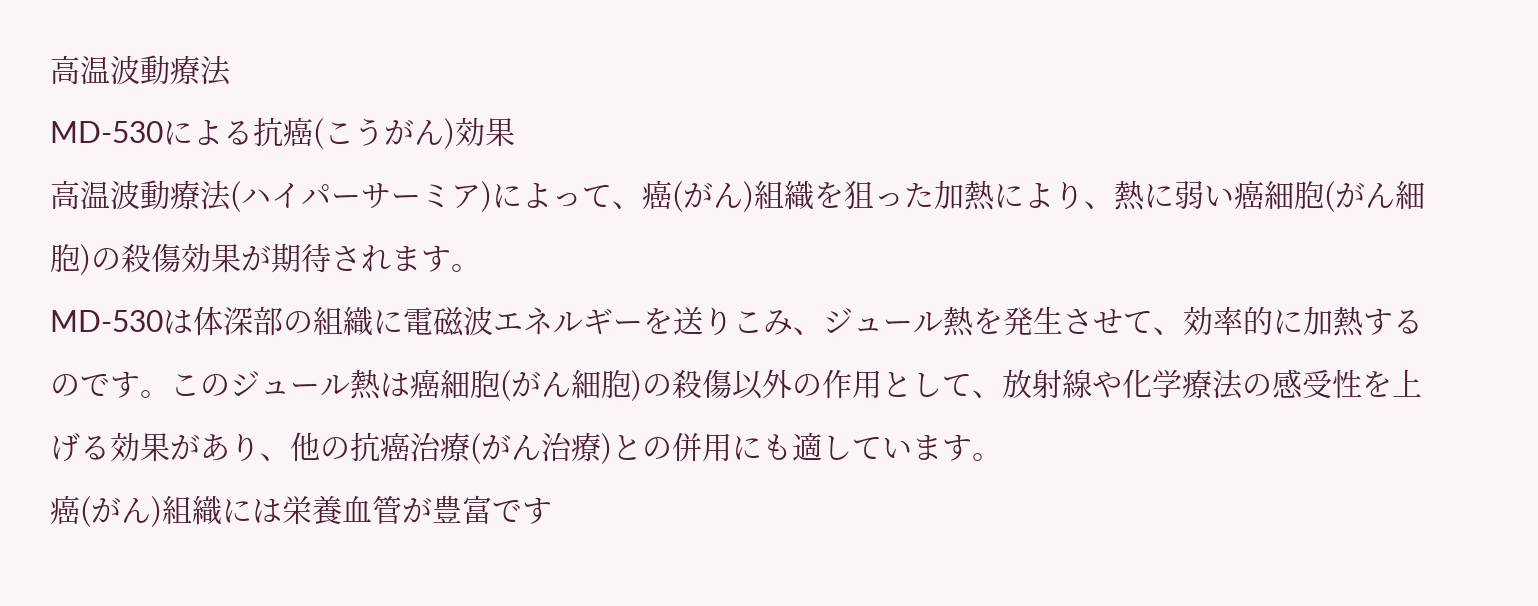高温波動療法
MD-530による抗癌(こうがん)効果
高温波動療法(ハイパーサーミア)によって、癌(がん)組織を狙った加熱により、熱に弱い癌細胞(がん細胞)の殺傷効果が期待されます。
MD-530は体深部の組織に電磁波エネルギーを送りこみ、ジュール熱を発生させて、効率的に加熱するのです。このジュール熱は癌細胞(がん細胞)の殺傷以外の作用として、放射線や化学療法の感受性を上げる効果があり、他の抗癌治療(がん治療)との併用にも適しています。
癌(がん)組織には栄養血管が豊富です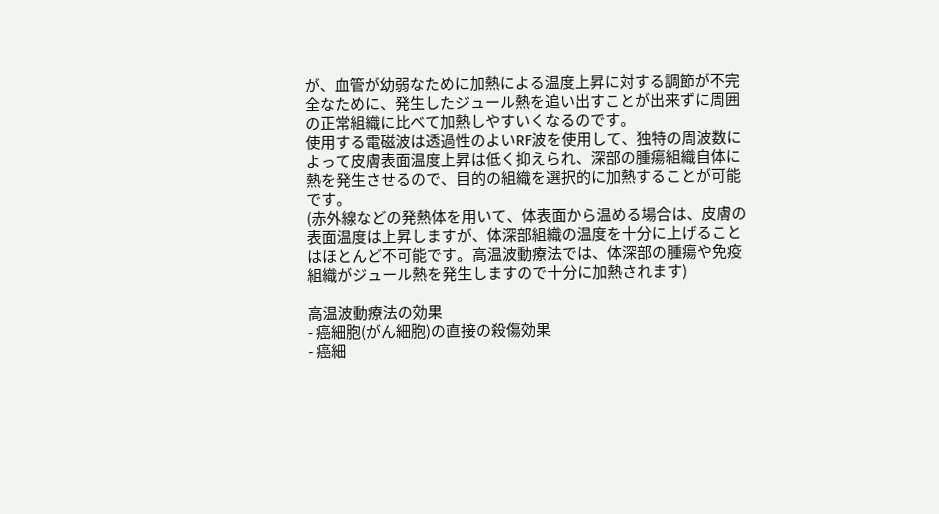が、血管が幼弱なために加熱による温度上昇に対する調節が不完全なために、発生したジュール熱を追い出すことが出来ずに周囲の正常組織に比べて加熱しやすいくなるのです。
使用する電磁波は透過性のよいRF波を使用して、独特の周波数によって皮膚表面温度上昇は低く抑えられ、深部の腫瘍組織自体に熱を発生させるので、目的の組織を選択的に加熱することが可能です。
(赤外線などの発熱体を用いて、体表面から温める場合は、皮膚の表面温度は上昇しますが、体深部組織の温度を十分に上げることはほとんど不可能です。高温波動療法では、体深部の腫瘍や免疫組織がジュール熱を発生しますので十分に加熱されます)

高温波動療法の効果
- 癌細胞(がん細胞)の直接の殺傷効果
- 癌細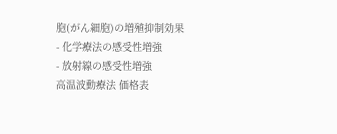胞(がん細胞)の増殖抑制効果
- 化学療法の感受性増強
- 放射線の感受性増強
高温波動療法 価格表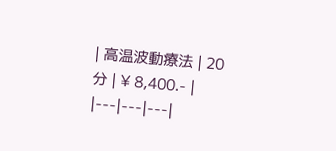| 高温波動療法 | 20分 | ¥ 8,400.- |
|---|---|---|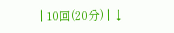| 10回(20分) | ↓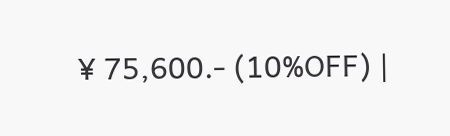¥ 75,600.- (10%OFF) |